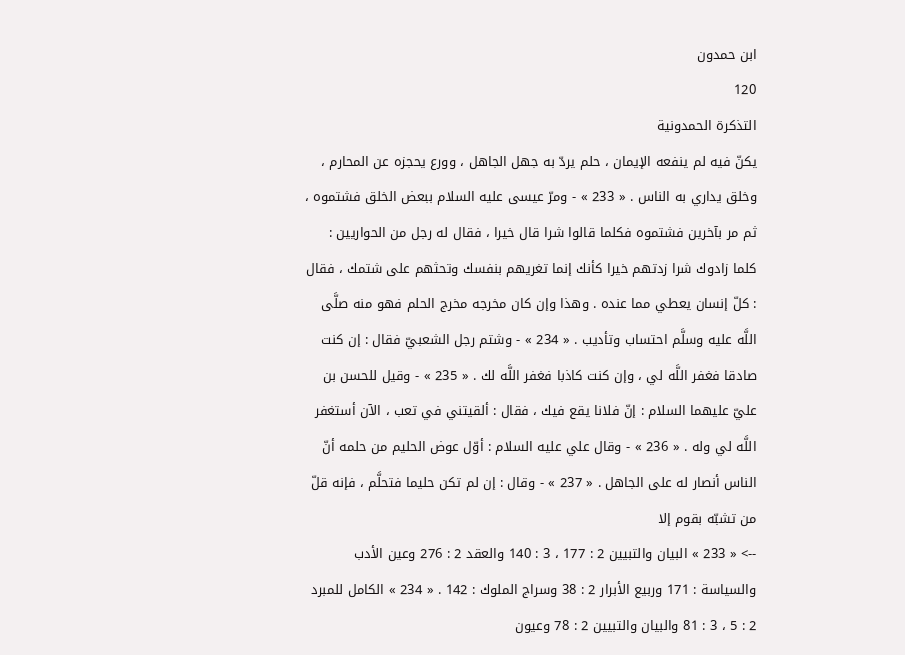ابن حمدون
120
التذكرة الحمدونية
يكنّ فيه لم ينفعه الإيمان ، حلم يردّ به جهل الجاهل ، وورع يحجزه عن المحارم ، وخلق يداري به الناس . « 233 » - ومرّ عيسى عليه السلام ببعض الخلق فشتموه ، ثم مر بآخرين فشتموه فكلما قالوا شرا قال خيرا ، فقال له رجل من الحواريين : كلما زادوك شرا زدتهم خيرا كأنك إنما تغريهم بنفسك وتحثهم على شتمك ، فقال : كلّ إنسان يعطي مما عنده . وهذا وإن كان مخرجه مخرج الحلم فهو منه صلَّى اللَّه عليه وسلَّم احتساب وتأديب . « 234 » - وشتم رجل الشعبيّ فقال : إن كنت صادقا فغفر اللَّه لي ، وإن كنت كاذبا فغفر اللَّه لك . « 235 » - وقيل للحسن بن عليّ عليهما السلام : إنّ فلانا يقع فيك ، فقال : ألقيتني في تعب ، الآن أستغفر اللَّه لي وله . « 236 » - وقال علي عليه السلام : أوّل عوض الحليم من حلمه أنّ الناس أنصار له على الجاهل . « 237 » - وقال : إن لم تكن حليما فتحلَّم ، فإنه قلّ من تشبّه بقوم إلا
--> « 233 » البيان والتبيين 2 : 177 ، 3 : 140 والعقد 2 : 276 وعين الأدب والسياسة : 171 وربيع الأبرار 2 : 38 وسراج الملوك : 142 . « 234 » الكامل للمبرد 2 : 5 ، 3 : 81 والبيان والتبيين 2 : 78 وعيون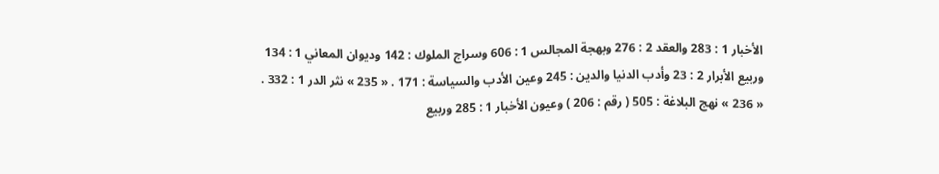الأخبار 1 : 283 والعقد 2 : 276 وبهجة المجالس 1 : 606 وسراج الملوك : 142 وديوان المعاني 1 : 134 وربيع الأبرار 2 : 23 وأدب الدنيا والدين : 245 وعين الأدب والسياسة : 171 . « 235 » نثر الدر 1 : 332 . « 236 » نهج البلاغة : 505 ( رقم : 206 ) وعيون الأخبار 1 : 285 وربيع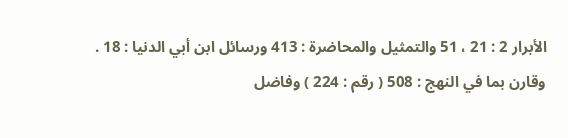الأبرار 2 : 21 ، 51 والتمثيل والمحاضرة : 413 ورسائل ابن أبي الدنيا : 18 . وقارن بما في النهج : 508 ( رقم : 224 ) وفاضل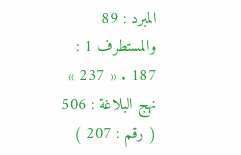المبرد : 89 والمستطرف 1 : 187 . « 237 » نهج البلاغة : 506 ( رقم : 207 )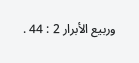وربيع الأبرار 2 : 44 .